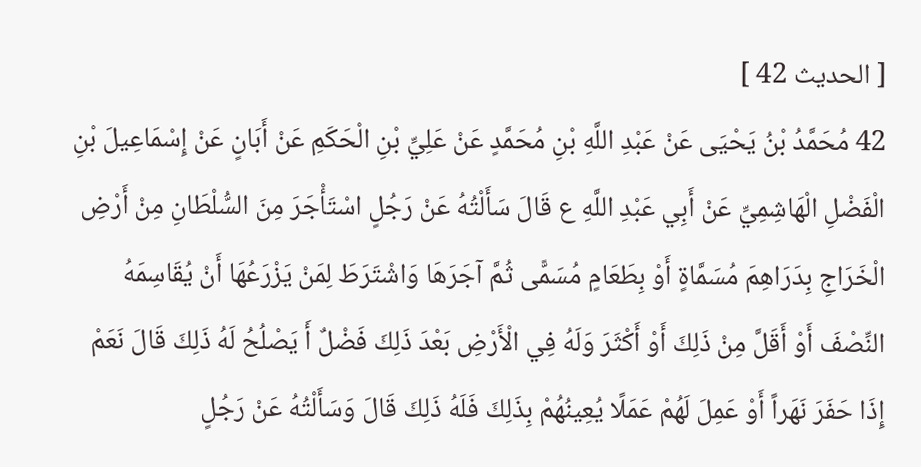[ الحديث 42 ]
42 مُحَمَّدُ بْنُ يَحْيَى عَنْ عَبْدِ اللَّهِ بْنِ مُحَمَّدٍ عَنْ عَلِيِّ بْنِ الْحَكَمِ عَنْ أَبَانٍ عَنْ إِسْمَاعِيلَ بْنِ الْفَضْلِ الْهَاشِمِيِّ عَنْ أَبِي عَبْدِ اللَّهِ ع قَالَ سَأَلْتُهُ عَنْ رَجُلٍ اسْتَأْجَرَ مِنَ السُّلْطَانِ مِنْ أَرْضِ الْخَرَاجِ بِدَرَاهِمَ مُسَمَّاةٍ أَوْ بِطَعَامٍ مُسَمًّى ثُمَّ آجَرَهَا وَاشْتَرَطَ لِمَنْ يَزْرَعُهَا أَنْ يُقَاسِمَهُ النِّصْفَ أَوْ أَقَلَّ مِنْ ذَلِكَ أَوْ أَكْثَرَ وَلَهُ فِي الْأَرْضِ بَعْدَ ذَلِكَ فَضْلٌ أَ يَصْلُحُ لَهُ ذَلِكَ قَالَ نَعَمْ إِذَا حَفَرَ نَهَراً أَوْ عَمِلَ لَهُمْ عَمَلًا يُعِينُهُمْ بِذَلِكَ فَلَهُ ذَلِكَ قَالَ وَسَأَلْتُهُ عَنْ رَجُلٍ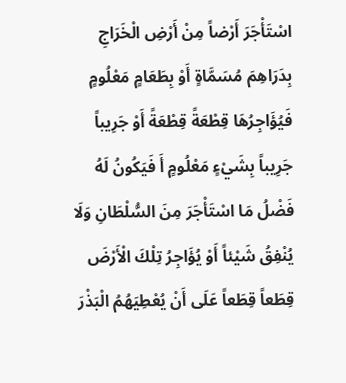اسْتَأْجَرَ أَرْضاً مِنْ أَرْضِ الْخَرَاجِ بِدَرَاهِمَ مُسَمَّاةٍ أَوْ بِطَعَامٍ مَعْلُومٍ فَيُؤَاجِرُهَا قِطْعَةً قِطْعَةً أَوْ جَرِيباً جَرِيباً بِشَيْءٍ مَعْلُومٍ أَ فَيَكُونُ لَهُ فَضْلُ مَا اسْتَأْجَرَ مِنَ السُّلْطَانِ وَلَا يُنْفِقُ شَيْئاً أَوْ يُؤَاجِرُ تِلْكَ الْأَرْضَ قِطَعاً قِطَعاً عَلَى أَنْ يُعْطِيَهُمُ الْبَذْرَ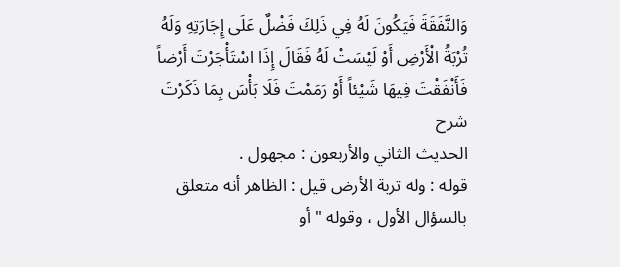وَالنَّفَقَةَ فَيَكُونَ لَهُ فِي ذَلِكَ فَضْلٌ عَلَى إِجَارَتِهِ وَلَهُ تُرْبَةُ الْأَرْضِ أَوْ لَيْسَتْ لَهُ فَقَالَ إِذَا اسْتَأْجَرْتَ أَرْضاً فَأَنْفَقْتَ فِيهَا شَيْئاً أَوْ رَمَمْتَ فَلَا بَأْسَ بِمَا ذَكَرْتَ
شرح
الحديث الثاني والأربعون : مجهول .
قوله : وله تربة الأرض قيل : الظاهر أنه متعلق بالسؤال الأول ، وقوله " أو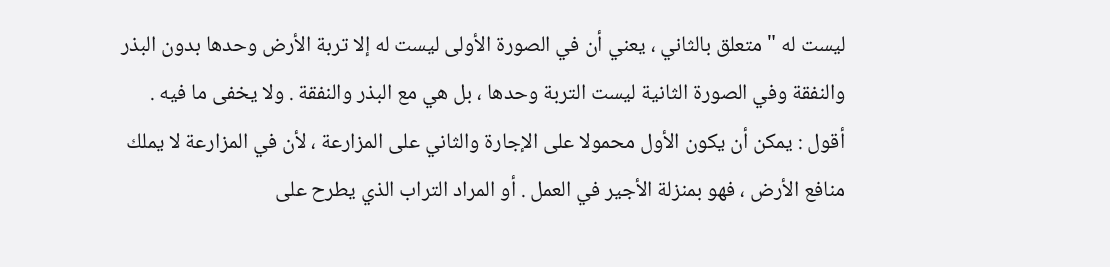ليست له " متعلق بالثاني ، يعني أن في الصورة الأولى ليست له إلا تربة الأرض وحدها بدون البذر والنفقة وفي الصورة الثانية ليست التربة وحدها ، بل هي مع البذر والنفقة . ولا يخفى ما فيه .
أقول : يمكن أن يكون الأول محمولا على الإجارة والثاني على المزارعة ، لأن في المزارعة لا يملك منافع الأرض ، فهو بمنزلة الأجير في العمل . أو المراد التراب الذي يطرح على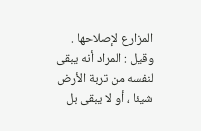المزارع لإصلاحها . وقيل : المراد أنه يبقى لنفسه من تربة الأرض شيئا ، أو لا يبقى بل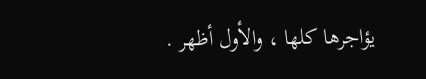يؤاجرها كلها ، والأول أظهر .